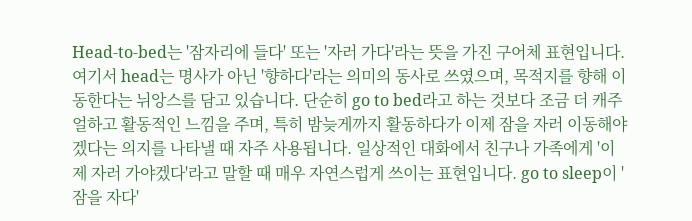Head-to-bed는 '잠자리에 들다' 또는 '자러 가다'라는 뜻을 가진 구어체 표현입니다. 여기서 head는 명사가 아닌 '향하다'라는 의미의 동사로 쓰였으며, 목적지를 향해 이동한다는 뉘앙스를 담고 있습니다. 단순히 go to bed라고 하는 것보다 조금 더 캐주얼하고 활동적인 느낌을 주며, 특히 밤늦게까지 활동하다가 이제 잠을 자러 이동해야겠다는 의지를 나타낼 때 자주 사용됩니다. 일상적인 대화에서 친구나 가족에게 '이제 자러 가야겠다'라고 말할 때 매우 자연스럽게 쓰이는 표현입니다. go to sleep이 '잠을 자다'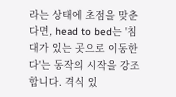라는 상태에 초점을 맞춘다면, head to bed는 '침대가 있는 곳으로 이동한다'는 동작의 시작을 강조합니다. 격식 있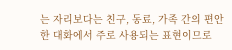는 자리보다는 친구, 동료, 가족 간의 편안한 대화에서 주로 사용되는 표현이므로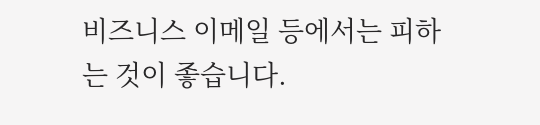비즈니스 이메일 등에서는 피하는 것이 좋습니다.